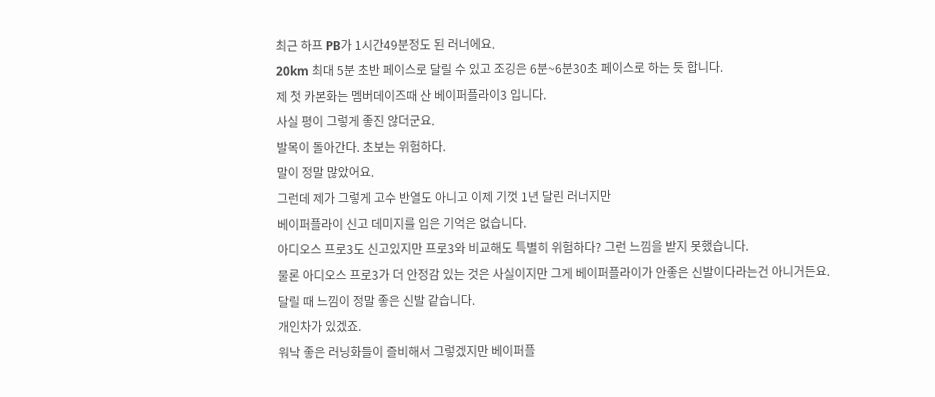최근 하프 PB가 1시간49분정도 된 러너에요.
20km 최대 5분 초반 페이스로 달릴 수 있고 조깅은 6분~6분30초 페이스로 하는 듯 합니다.
제 첫 카본화는 멤버데이즈때 산 베이퍼플라이3 입니다.
사실 평이 그렇게 좋진 않더군요.
발목이 돌아간다. 초보는 위험하다.
말이 정말 많았어요.
그런데 제가 그렇게 고수 반열도 아니고 이제 기껏 1년 달린 러너지만
베이퍼플라이 신고 데미지를 입은 기억은 없습니다.
아디오스 프로3도 신고있지만 프로3와 비교해도 특별히 위험하다? 그런 느낌을 받지 못했습니다.
물론 아디오스 프로3가 더 안정감 있는 것은 사실이지만 그게 베이퍼플라이가 안좋은 신발이다라는건 아니거든요.
달릴 때 느낌이 정말 좋은 신발 같습니다.
개인차가 있겠죠.
워낙 좋은 러닝화들이 즐비해서 그렇겠지만 베이퍼플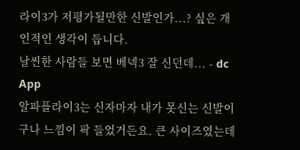라이3가 저평가될만한 신발인가...? 싶은 개인적인 생각이 듭니다.
날씬한 사람들 보면 베넥3 잘 신던데... - dc App
알파플라이3는 신자마자 내가 못신는 신발이구나 느낌이 팍 들었거든요. 큰 사이즈였는데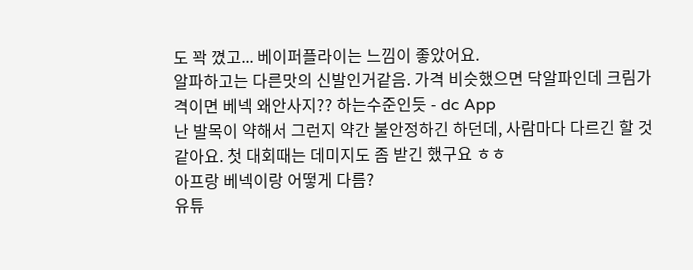도 꽉 꼈고... 베이퍼플라이는 느낌이 좋았어요.
알파하고는 다른맛의 신발인거같음. 가격 비슷했으면 닥알파인데 크림가격이면 베넥 왜안사지?? 하는수준인듯 - dc App
난 발목이 약해서 그런지 약간 불안정하긴 하던데, 사람마다 다르긴 할 것 같아요. 첫 대회때는 데미지도 좀 받긴 했구요 ㅎㅎ
아프랑 베넥이랑 어떻게 다름?
유튜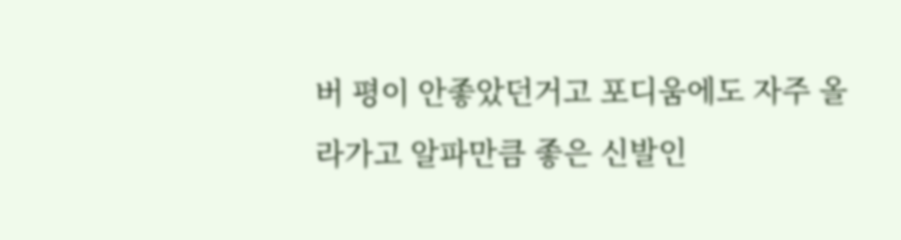버 평이 안좋았던거고 포디움에도 자주 올라가고 알파만큼 좋은 신발인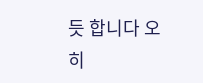듯 합니다 오히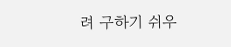려 구하기 쉬우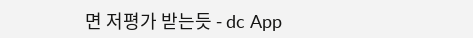면 저평가 받는듯 - dc App